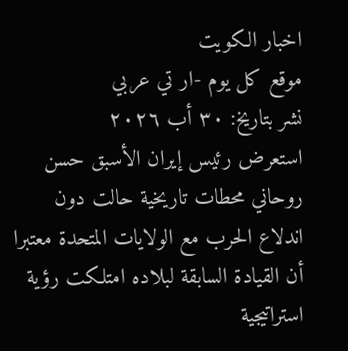اخبار الكويت
موقع كل يوم -ار تي عربي
نشر بتاريخ: ٣٠ أب ٢٠٢٦
استعرض رئيس إيران الأسبق حسن روحاني محطات تاريخية حالت دون اندلاع الحرب مع الولايات المتحدة معتبرا أن القيادة السابقة لبلاده امتلكت رؤية استراتيجية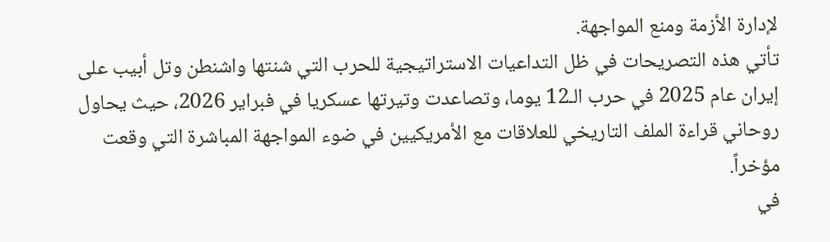لإدارة الأزمة ومنع المواجهة.
تأتي هذه التصريحات في ظل التداعيات الاستراتيجية للحرب التي شنتها واشنطن وتل أبيب على إيران عام 2025 في حرب الـ12 يوما، وتصاعدت وتيرتها عسكريا في فبراير 2026، حيث يحاول روحاني قراءة الملف التاريخي للعلاقات مع الأمريكيين في ضوء المواجهة المباشرة التي وقعت مؤخراً.
في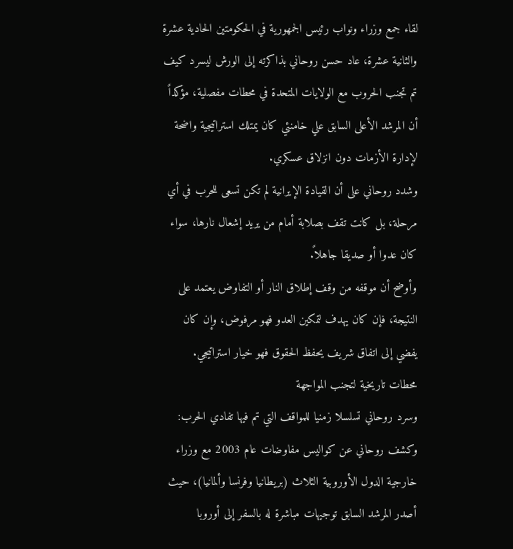لقاء جمع وزراء ونواب رئيس الجمهورية في الحكومتين الحادية عشرة والثانية عشرة، عاد حسن روحاني بذاكرته إلى الورش ليسرد كيف تم تجنب الحروب مع الولايات المتحدة في محطات مفصلية، مؤكداً أن المرشد الأعلى السابق علي خامنئي كان يمتلك استراتيجية واضحة لإدارة الأزمات دون انزلاق عسكري.
وشدد روحاني على أن القيادة الإيرانية لم تكن تسعى للحرب في أي مرحلة، بل كانت تقف بصلابة أمام من يريد إشعال نارها، سواء كان عدوا أو صديقا جاهلاً.
وأوضح أن موقفه من وقف إطلاق النار أو التفاوض يعتمد على النتيجة، فإن كان يهدف لتمكين العدو فهو مرفوض، وإن كان يفضي إلى اتفاق شريف يحفظ الحقوق فهو خيار استراتيجي.
محطات تاريخية لتجنب المواجهة
وسرد روحاني تسلسلا زمنيا للمواقف التي تم فيها تفادي الحرب:
وكشف روحاني عن كواليس مفاوضات عام 2003 مع وزراء خارجية الدول الأوروبية الثلاث (بريطانيا وفرنسا وألمانيا)، حيث أصدر المرشد السابق توجيهات مباشرة له بالسفر إلى أوروبا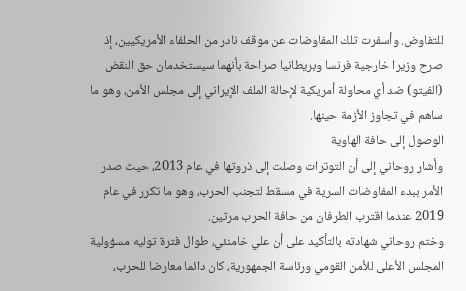للتفاوض. وأسفرت تلك المفاوضات عن موقف نادر من الحلفاء الأمريكيين، إذ صرح وزيرا خارجية فرنسا وبريطانيا صراحة بأنهما سيستخدمان حق النقض (الفيتو) ضد أي محاولة أمريكية لإحالة الملف الإيراني إلى مجلس الأمن، وهو ما ساهم في تجاوز الأزمة حينها.
الوصول إلى حافة الهاوية
وأشار روحاني إلى أن التوترات وصلت إلى ذروتها في عام 2013، حيث صدر الأمر ببدء المفاوضات السرية في مسقط لتجنب الحرب، وهو ما تكرر في عام 2019 عندما اقترب الطرفان من حافة الحرب مرتين.
وختم روحاني شهادته بالتأكيد على أن علي خامنئي، طوال فترة توليه مسؤولية المجلس الأعلى للأمن القومي ورئاسة الجمهورية، كان دائما معارضا للحرب،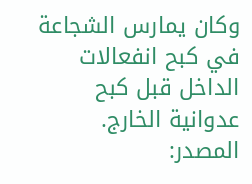وكان يمارس الشجاعة في كبح انفعالات الداخل قبل كبح عدوانية الخارج.
المصدر: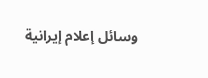وسائل إعلام إيرانية